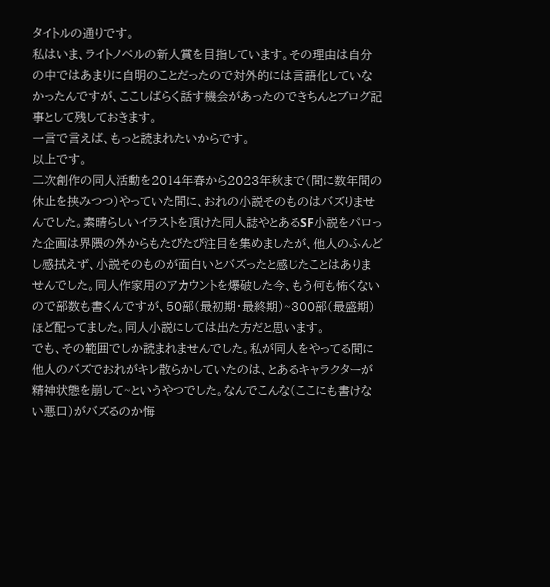タイトルの通りです。
私はいま、ライトノベルの新人賞を目指しています。その理由は自分の中ではあまりに自明のことだったので対外的には言語化していなかったんですが、ここしばらく話す機会があったのできちんとブログ記事として残しておきます。
一言で言えば、もっと読まれたいからです。
以上です。
二次創作の同人活動を2014年春から2023年秋まで(間に数年間の休止を挟みつつ)やっていた間に、おれの小説そのものはバズりませんでした。素晴らしいイラストを頂けた同人誌やとあるSF小説をパロった企画は界隈の外からもたびたび注目を集めましたが、他人のふんどし感拭えず、小説そのものが面白いとバズったと感じたことはありませんでした。同人作家用のアカウントを爆破した今、もう何も怖くないので部数も書くんですが、50部(最初期・最終期)~300部(最盛期)ほど配ってました。同人小説にしては出た方だと思います。
でも、その範囲でしか読まれませんでした。私が同人をやってる間に他人のバズでおれがキレ散らかしていたのは、とあるキャラクターが精神状態を崩して~というやつでした。なんでこんな(ここにも書けない悪口)がバズるのか悔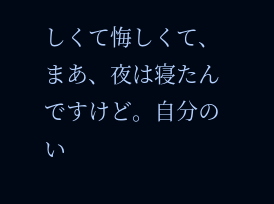しくて悔しくて、まあ、夜は寝たんですけど。自分のい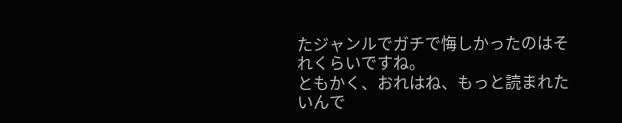たジャンルでガチで悔しかったのはそれくらいですね。
ともかく、おれはね、もっと読まれたいんで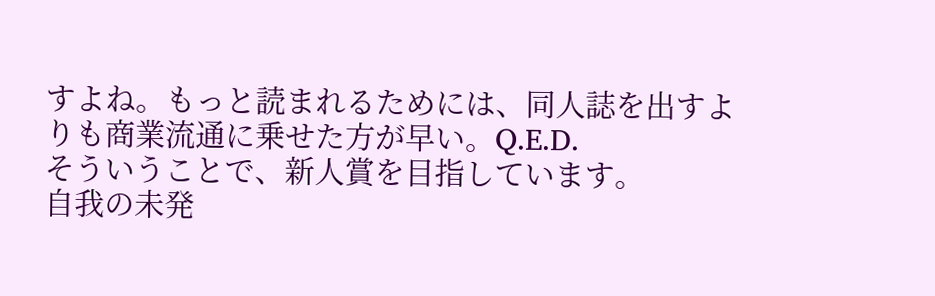すよね。もっと読まれるためには、同人誌を出すよりも商業流通に乗せた方が早い。Q.E.D.
そういうことで、新人賞を目指しています。
自我の未発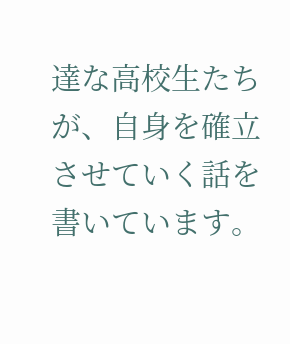達な高校生たちが、自身を確立させていく話を書いています。